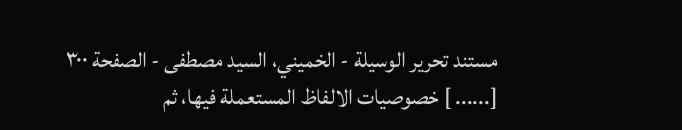مستند تحرير الوسيلة - الخميني، السيد مصطفى - الصفحة ٣٠٠
[...... ] خصوصيات الالفاظ المستعملة فيها، ثم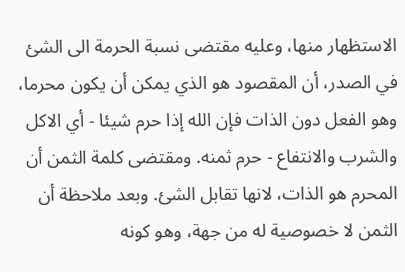الاستظهار منها، وعليه مقتضى نسبة الحرمة الى الشئ في الصدر، أن المقصود هو الذي يمكن أن يكون محرما، وهو الفعل دون الذات فإن الله إذا حرم شيئا - أي الاكل والشرب والانتفاع - حرم ثمنه. ومقتضى كلمة الثمن أن المحرم هو الذات، لانها تقابل الشئ. وبعد ملاحظة أن الثمن لا خصوصية له من جهة، وهو كونه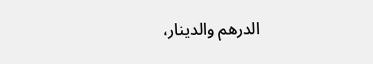الدرهم والدينار،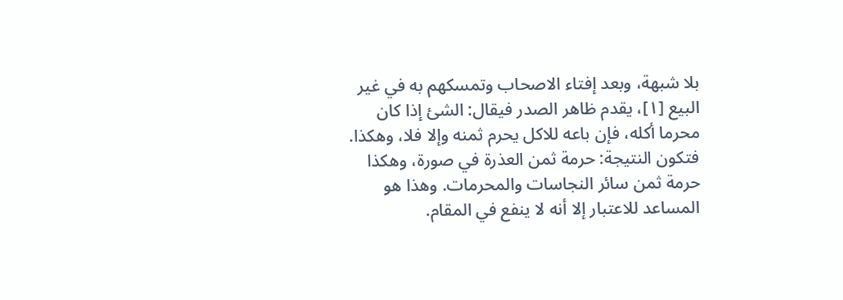بلا شبهة، وبعد إفتاء الاصحاب وتمسكهم به في غير البيع [١]، يقدم ظاهر الصدر فيقال: الشئ إذا كان محرما أكله، فإن باعه للاكل يحرم ثمنه وإلا فلا، وهكذا. فتكون النتيجة: حرمة ثمن العذرة في صورة، وهكذا حرمة ثمن سائر النجاسات والمحرمات. وهذا هو المساعد للاعتبار إلا أنه لا ينفع في المقام.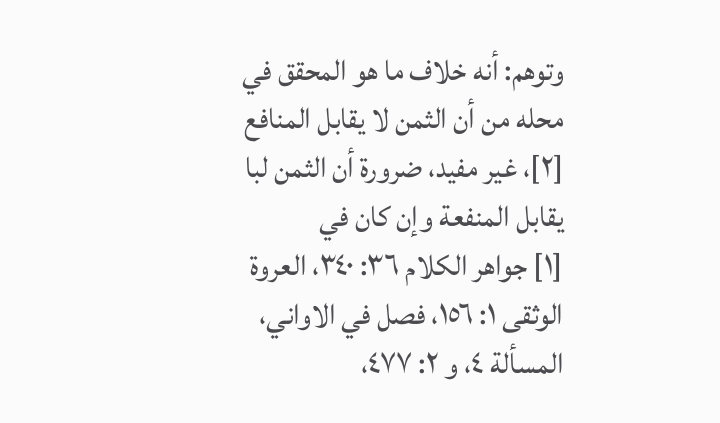وتوهم: أنه خلاف ما هو المحقق في محله من أن الثمن لا يقابل المنافع [٢]، غير مفيد، ضرورة أن الثمن لبا يقابل المنفعة وإن كان في
[١] جواهر الكلام ٣٦: ٣٤٠، العروة الوثقى ١: ١٥٦، فصل في الاواني، المسألة ٤، و ٢: ٤٧٧،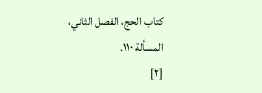كتاب الحج، الفصل الثاني، المسألة ١١٠.
[٢]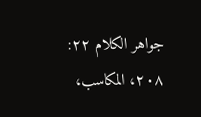جواهر الكلام ٢٢: ٢٠٨، المكاسب،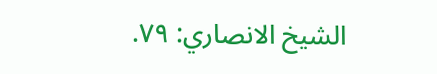الشيخ الانصاري: ٧٩.